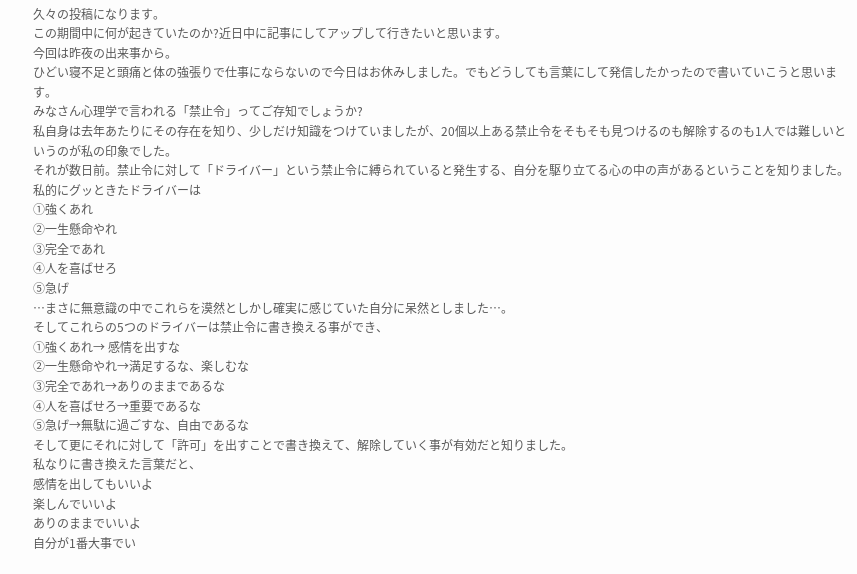久々の投稿になります。
この期間中に何が起きていたのか?近日中に記事にしてアップして行きたいと思います。
今回は昨夜の出来事から。
ひどい寝不足と頭痛と体の強張りで仕事にならないので今日はお休みしました。でもどうしても言葉にして発信したかったので書いていこうと思います。
みなさん心理学で言われる「禁止令」ってご存知でしょうか?
私自身は去年あたりにその存在を知り、少しだけ知識をつけていましたが、20個以上ある禁止令をそもそも見つけるのも解除するのも1人では難しいというのが私の印象でした。
それが数日前。禁止令に対して「ドライバー」という禁止令に縛られていると発生する、自分を駆り立てる心の中の声があるということを知りました。
私的にグッときたドライバーは
①強くあれ
②一生懸命やれ
③完全であれ
④人を喜ばせろ
⑤急げ
…まさに無意識の中でこれらを漠然としかし確実に感じていた自分に呆然としました…。
そしてこれらの5つのドライバーは禁止令に書き換える事ができ、
①強くあれ→ 感情を出すな
②一生懸命やれ→満足するな、楽しむな
③完全であれ→ありのままであるな
④人を喜ばせろ→重要であるな
⑤急げ→無駄に過ごすな、自由であるな
そして更にそれに対して「許可」を出すことで書き換えて、解除していく事が有効だと知りました。
私なりに書き換えた言葉だと、
感情を出してもいいよ
楽しんでいいよ
ありのままでいいよ
自分が1番大事でい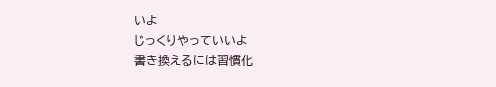いよ
じっくりやっていいよ
書き換えるには習慣化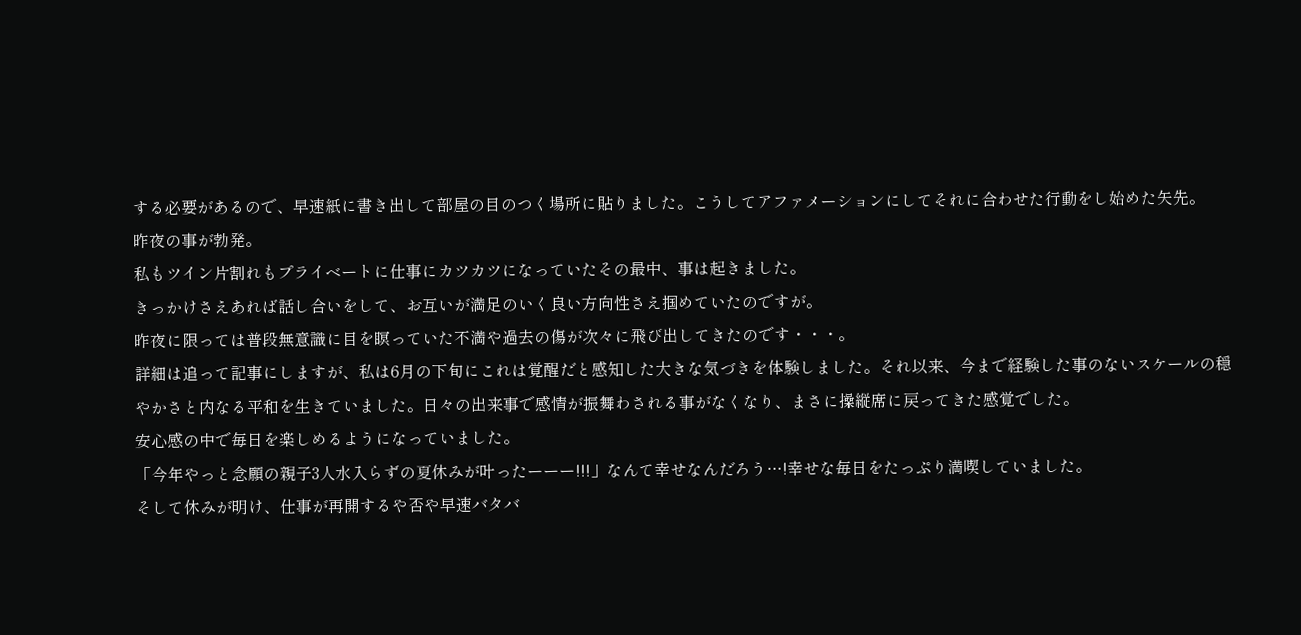する必要があるので、早速紙に書き出して部屋の目のつく場所に貼りました。こうしてアファメーションにしてそれに合わせた行動をし始めた矢先。
昨夜の事が勃発。
私もツイン片割れもプライベートに仕事にカツカツになっていたその最中、事は起きました。
きっかけさえあれば話し合いをして、お互いが満足のいく良い方向性さえ掴めていたのですが。
昨夜に限っては普段無意識に目を瞑っていた不満や過去の傷が次々に飛び出してきたのです・・・。
詳細は追って記事にしますが、私は6月の下旬にこれは覚醒だと感知した大きな気づきを体験しました。それ以来、今まで経験した事のないスケールの穏やかさと内なる平和を生きていました。日々の出来事で感情が振舞わされる事がなくなり、まさに操縦席に戻ってきた感覚でした。
安心感の中で毎日を楽しめるようになっていました。
「今年やっと念願の親子3人水入らずの夏休みが叶ったーーー!!!」なんて幸せなんだろう…!幸せな毎日をたっぷり満喫していました。
そして休みが明け、仕事が再開するや否や早速バタバ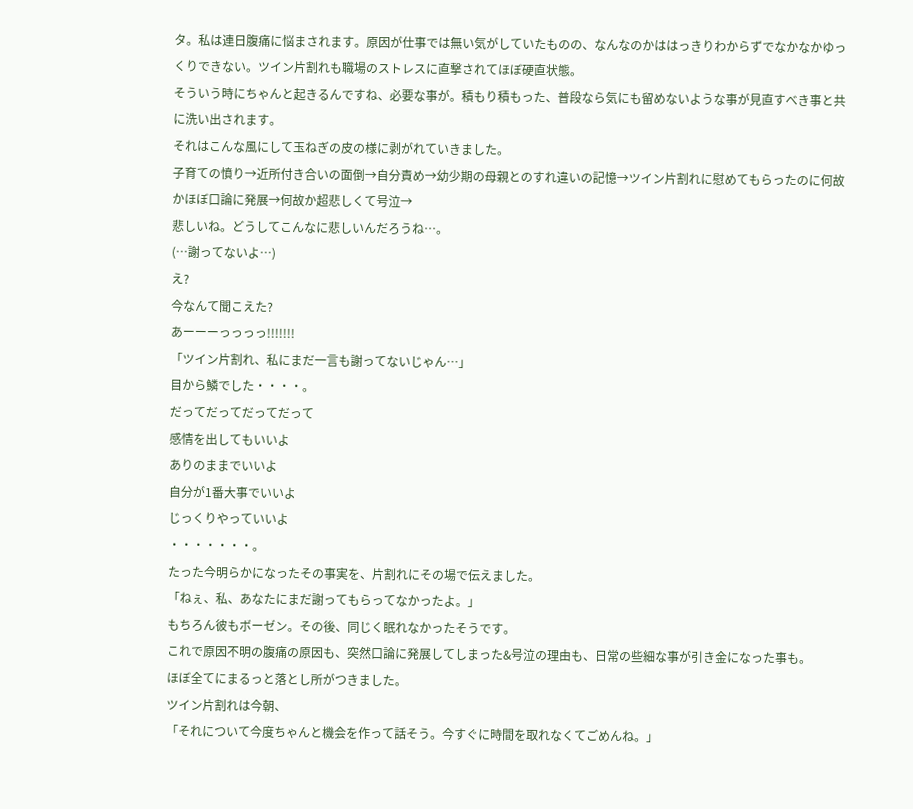タ。私は連日腹痛に悩まされます。原因が仕事では無い気がしていたものの、なんなのかははっきりわからずでなかなかゆっくりできない。ツイン片割れも職場のストレスに直撃されてほぼ硬直状態。
そういう時にちゃんと起きるんですね、必要な事が。積もり積もった、普段なら気にも留めないような事が見直すべき事と共に洗い出されます。
それはこんな風にして玉ねぎの皮の様に剥がれていきました。
子育ての憤り→近所付き合いの面倒→自分責め→幼少期の母親とのすれ違いの記憶→ツイン片割れに慰めてもらったのに何故かほぼ口論に発展→何故か超悲しくて号泣→
悲しいね。どうしてこんなに悲しいんだろうね…。
(…謝ってないよ…)
え?
今なんて聞こえた?
あーーーっっっっ!!!!!!!
「ツイン片割れ、私にまだ一言も謝ってないじゃん…」
目から鱗でした・・・・。
だってだってだってだって
感情を出してもいいよ
ありのままでいいよ
自分が1番大事でいいよ
じっくりやっていいよ
・・・・・・・。
たった今明らかになったその事実を、片割れにその場で伝えました。
「ねぇ、私、あなたにまだ謝ってもらってなかったよ。」
もちろん彼もボーゼン。その後、同じく眠れなかったそうです。
これで原因不明の腹痛の原因も、突然口論に発展してしまった&号泣の理由も、日常の些細な事が引き金になった事も。
ほぼ全てにまるっと落とし所がつきました。
ツイン片割れは今朝、
「それについて今度ちゃんと機会を作って話そう。今すぐに時間を取れなくてごめんね。」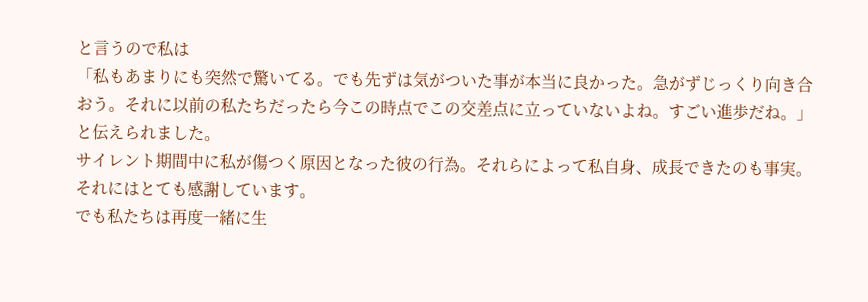と言うので私は
「私もあまりにも突然で驚いてる。でも先ずは気がついた事が本当に良かった。急がずじっくり向き合おう。それに以前の私たちだったら今この時点でこの交差点に立っていないよね。すごい進歩だね。」
と伝えられました。
サイレント期間中に私が傷つく原因となった彼の行為。それらによって私自身、成長できたのも事実。それにはとても感謝しています。
でも私たちは再度一緒に生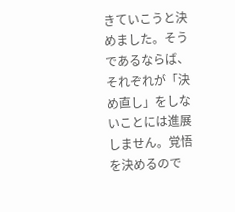きていこうと決めました。そうであるならば、それぞれが「決め直し」をしないことには進展しません。覚悟を決めるので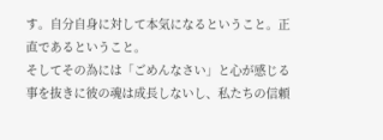す。自分自身に対して本気になるということ。正直であるということ。
そしてその為には「ごめんなさい」と心が感じる事を抜きに彼の魂は成長しないし、私たちの信頼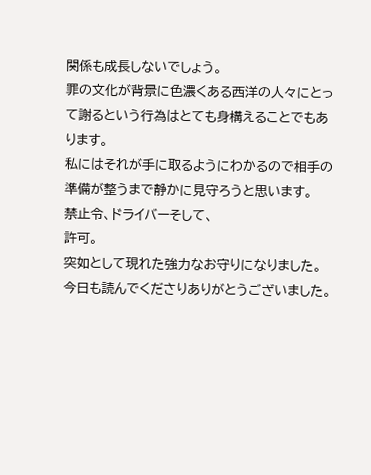関係も成長しないでしょう。
罪の文化が背景に色濃くある西洋の人々にとって謝るという行為はとても身構えることでもあります。
私にはそれが手に取るようにわかるので相手の準備が整うまで静かに見守ろうと思います。
禁止令、ドライバーそして、
許可。
突如として現れた強力なお守りになりました。
今日も読んでくださりありがとうございました。